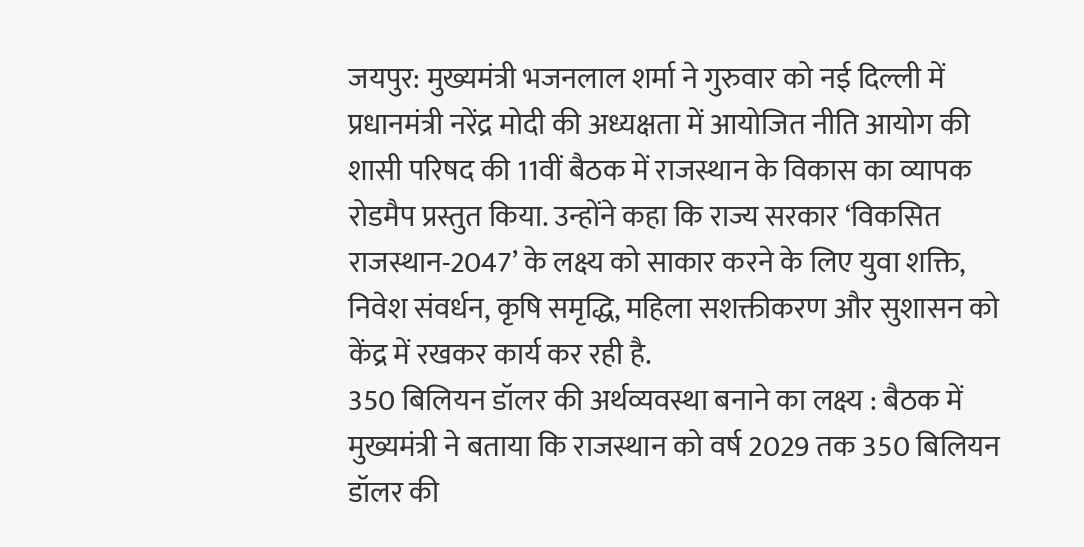जयपुर: मुख्यमंत्री भजनलाल शर्मा ने गुरुवार को नई दिल्ली में प्रधानमंत्री नरेंद्र मोदी की अध्यक्षता में आयोजित नीति आयोग की शासी परिषद की 11वीं बैठक में राजस्थान के विकास का व्यापक रोडमैप प्रस्तुत किया. उन्होंने कहा कि राज्य सरकार ‘विकसित राजस्थान-2047’ के लक्ष्य को साकार करने के लिए युवा शक्ति, निवेश संवर्धन, कृषि समृद्धि, महिला सशक्तीकरण और सुशासन को केंद्र में रखकर कार्य कर रही है.
350 बिलियन डॉलर की अर्थव्यवस्था बनाने का लक्ष्य : बैठक में मुख्यमंत्री ने बताया कि राजस्थान को वर्ष 2029 तक 350 बिलियन डॉलर की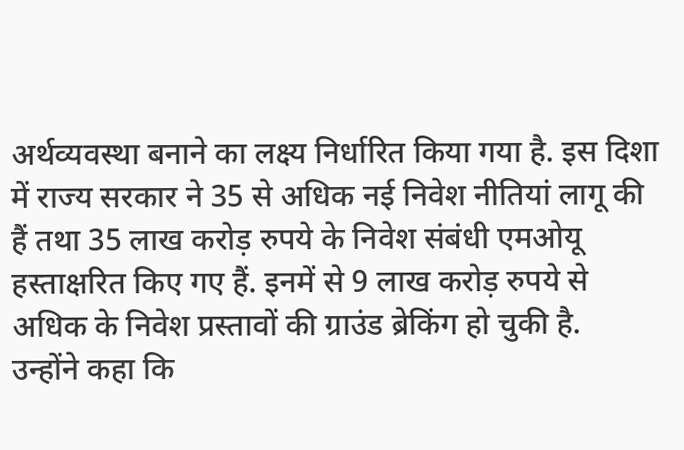अर्थव्यवस्था बनाने का लक्ष्य निर्धारित किया गया है. इस दिशा में राज्य सरकार ने 35 से अधिक नई निवेश नीतियां लागू की हैं तथा 35 लाख करोड़ रुपये के निवेश संबंधी एमओयू हस्ताक्षरित किए गए हैं. इनमें से 9 लाख करोड़ रुपये से अधिक के निवेश प्रस्तावों की ग्राउंड ब्रेकिंग हो चुकी है.
उन्होंने कहा कि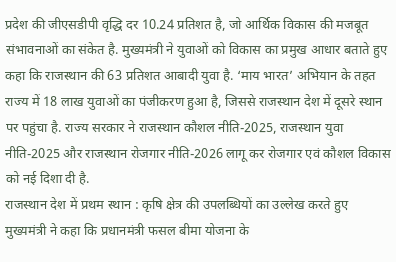प्रदेश की जीएसडीपी वृद्धि दर 10.24 प्रतिशत है, जो आर्थिक विकास की मजबूत संभावनाओं का संकेत है. मुख्यमंत्री ने युवाओं को विकास का प्रमुख आधार बताते हुए कहा कि राजस्थान की 63 प्रतिशत आबादी युवा है. ‘माय भारत’ अभियान के तहत राज्य में 18 लाख युवाओं का पंजीकरण हुआ है, जिससे राजस्थान देश में दूसरे स्थान पर पहुंचा है. राज्य सरकार ने राजस्थान कौशल नीति-2025, राजस्थान युवा नीति-2025 और राजस्थान रोजगार नीति-2026 लागू कर रोजगार एवं कौशल विकास को नई दिशा दी है.
राजस्थान देश में प्रथम स्थान : कृषि क्षेत्र की उपलब्धियों का उल्लेख करते हुए मुख्यमंत्री ने कहा कि प्रधानमंत्री फसल बीमा योजना के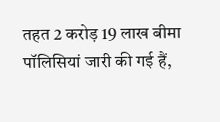तहत 2 करोड़ 19 लाख बीमा पॉलिसियां जारी की गई हैं,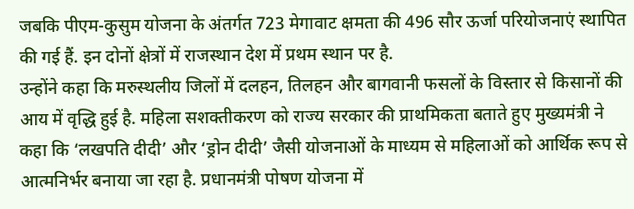जबकि पीएम-कुसुम योजना के अंतर्गत 723 मेगावाट क्षमता की 496 सौर ऊर्जा परियोजनाएं स्थापित की गई हैं. इन दोनों क्षेत्रों में राजस्थान देश में प्रथम स्थान पर है.
उन्होंने कहा कि मरुस्थलीय जिलों में दलहन, तिलहन और बागवानी फसलों के विस्तार से किसानों की आय में वृद्धि हुई है. महिला सशक्तीकरण को राज्य सरकार की प्राथमिकता बताते हुए मुख्यमंत्री ने कहा कि ‘लखपति दीदी’ और ‘ड्रोन दीदी’ जैसी योजनाओं के माध्यम से महिलाओं को आर्थिक रूप से आत्मनिर्भर बनाया जा रहा है. प्रधानमंत्री पोषण योजना में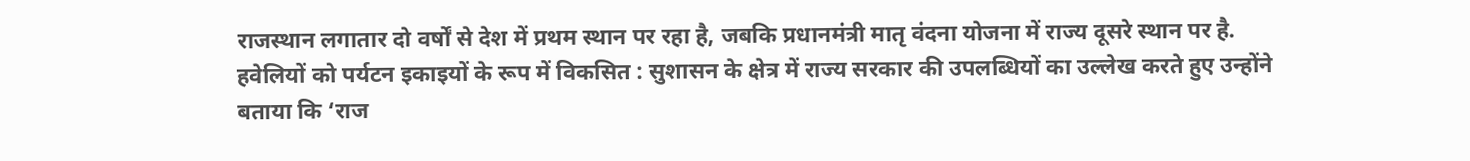राजस्थान लगातार दो वर्षों से देश में प्रथम स्थान पर रहा है, जबकि प्रधानमंत्री मातृ वंदना योजना में राज्य दूसरे स्थान पर है.
हवेलियों को पर्यटन इकाइयों के रूप में विकसित : सुशासन के क्षेत्र में राज्य सरकार की उपलब्धियों का उल्लेख करते हुए उन्होंने बताया कि ‘राज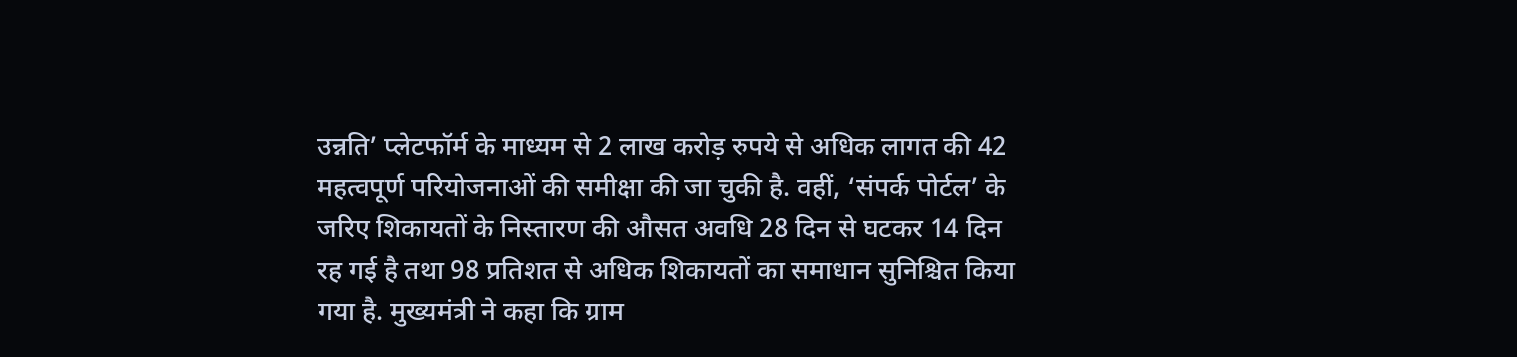उन्नति’ प्लेटफॉर्म के माध्यम से 2 लाख करोड़ रुपये से अधिक लागत की 42 महत्वपूर्ण परियोजनाओं की समीक्षा की जा चुकी है. वहीं, ‘संपर्क पोर्टल’ के जरिए शिकायतों के निस्तारण की औसत अवधि 28 दिन से घटकर 14 दिन रह गई है तथा 98 प्रतिशत से अधिक शिकायतों का समाधान सुनिश्चित किया गया है. मुख्यमंत्री ने कहा कि ग्राम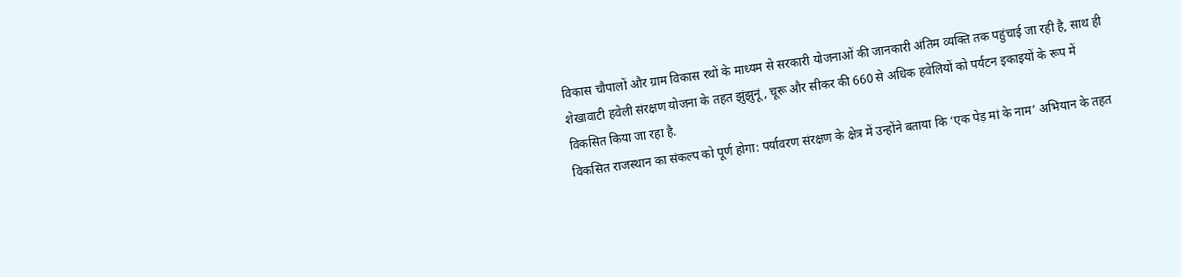विकास चौपालों और ग्राम विकास रथों के माध्यम से सरकारी योजनाओं की जानकारी अंतिम व्यक्ति तक पहुंचाई जा रही है, साथ ही शेखावाटी हवेली संरक्षण योजना के तहत झुंझुनूं, चूरू और सीकर की 660 से अधिक हवेलियों को पर्यटन इकाइयों के रूप में विकसित किया जा रहा है.
विकसित राजस्थान का संकल्प को पूर्ण होगा: पर्यावरण संरक्षण के क्षेत्र में उन्होंने बताया कि ‘एक पेड़ मां के नाम’ अभियान के तहत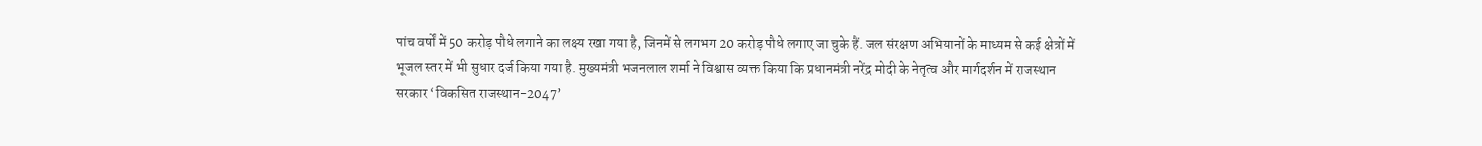पांच वर्षों में 50 करोड़ पौधे लगाने का लक्ष्य रखा गया है, जिनमें से लगभग 20 करोड़ पौधे लगाए जा चुके हैं. जल संरक्षण अभियानों के माध्यम से कई क्षेत्रों में भूजल स्तर में भी सुधार दर्ज किया गया है. मुख्यमंत्री भजनलाल शर्मा ने विश्वास व्यक्त किया कि प्रधानमंत्री नरेंद्र मोदी के नेतृत्व और मार्गदर्शन में राजस्थान सरकार ‘विकसित राजस्थान-2047’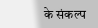के संकल्प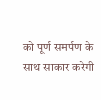को पूर्ण समर्पण के साथ साकार करेगी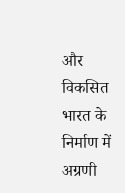और विकसित भारत के निर्माण में अग्रणी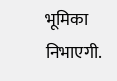भूमिका निभाएगी.